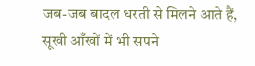जब-जब बादल धरती से मिलने आते हैं,
सूखी आँखों में भी सपने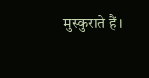मुस्कुराते हैं।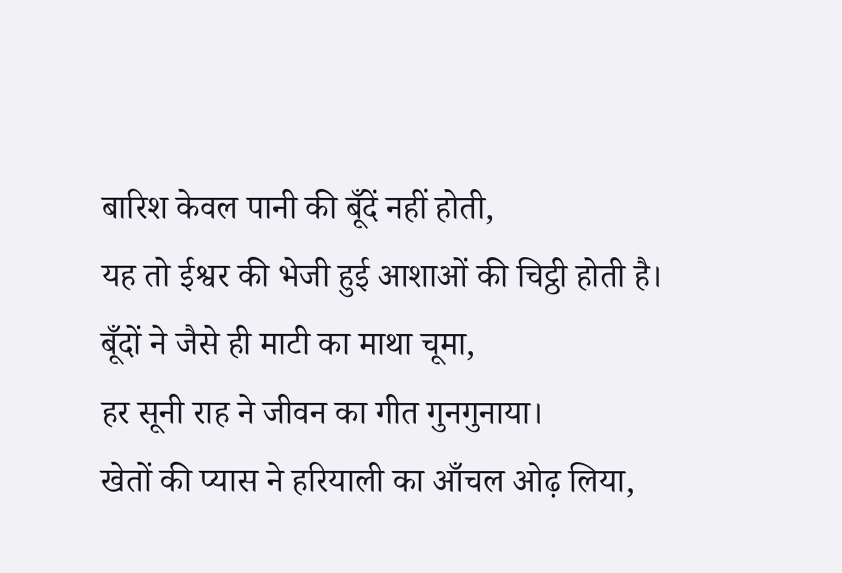बारिश केवल पानी की बूँदें नहीं होती,
यह तो ईश्वर की भेजी हुई आशाओं की चिट्ठी होती है।
बूँदों ने जैसे ही माटी का माथा चूमा,
हर सूनी राह ने जीवन का गीत गुनगुनाया।
खेतों की प्यास ने हरियाली का आँचल ओढ़ लिया,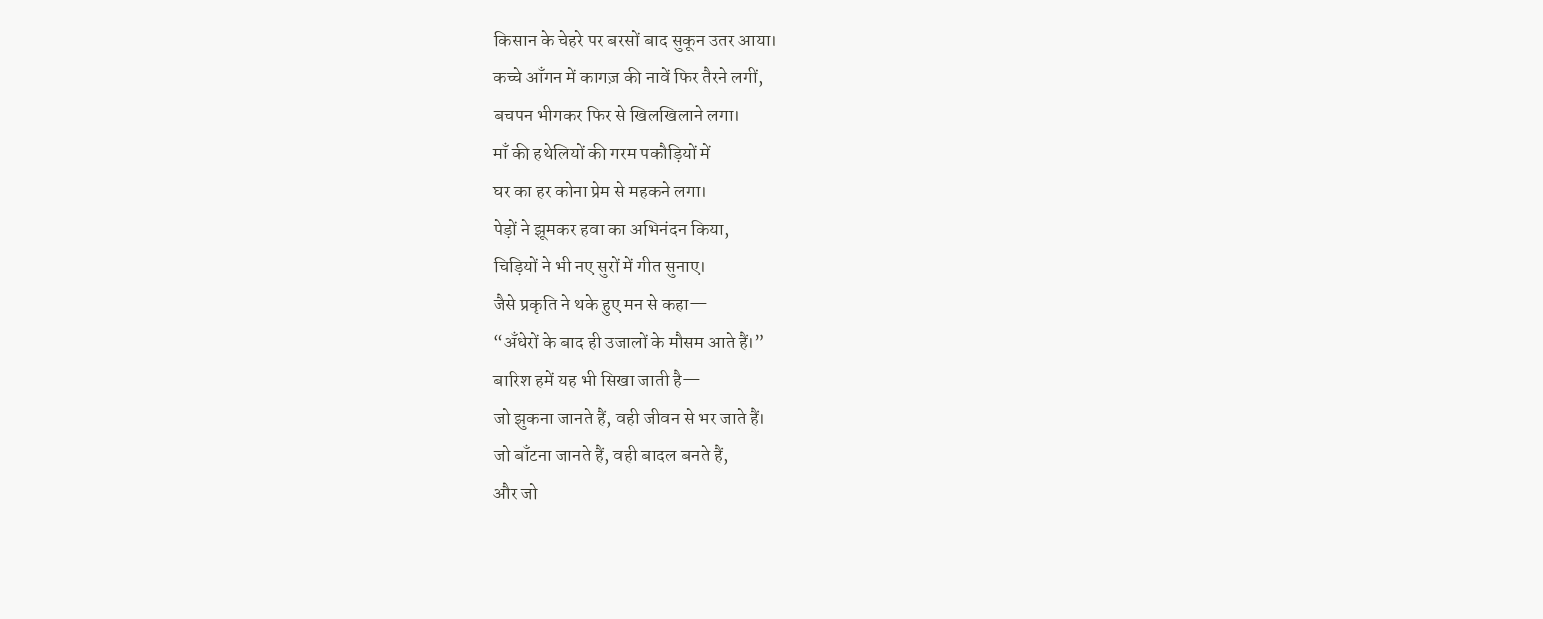किसान के चेहरे पर बरसों बाद सुकून उतर आया।
कच्चे आँगन में कागज़ की नावें फिर तैरने लगीं,
बचपन भीगकर फिर से खिलखिलाने लगा।
माँ की हथेलियों की गरम पकौड़ियों में
घर का हर कोना प्रेम से महकने लगा।
पेड़ों ने झूमकर हवा का अभिनंदन किया,
चिड़ियों ने भी नए सुरों में गीत सुनाए।
जैसे प्रकृति ने थके हुए मन से कहा—
“अँधेरों के बाद ही उजालों के मौसम आते हैं।”
बारिश हमें यह भी सिखा जाती है—
जो झुकना जानते हैं, वही जीवन से भर जाते हैं।
जो बाँटना जानते हैं, वही बादल बनते हैं,
और जो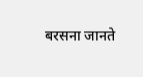बरसना जानते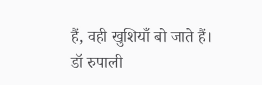हैं, वही खुशियाँ बो जाते हैं।
डॉ रुपाली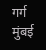गर्ग
मुंबई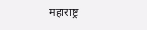महाराष्ट्र